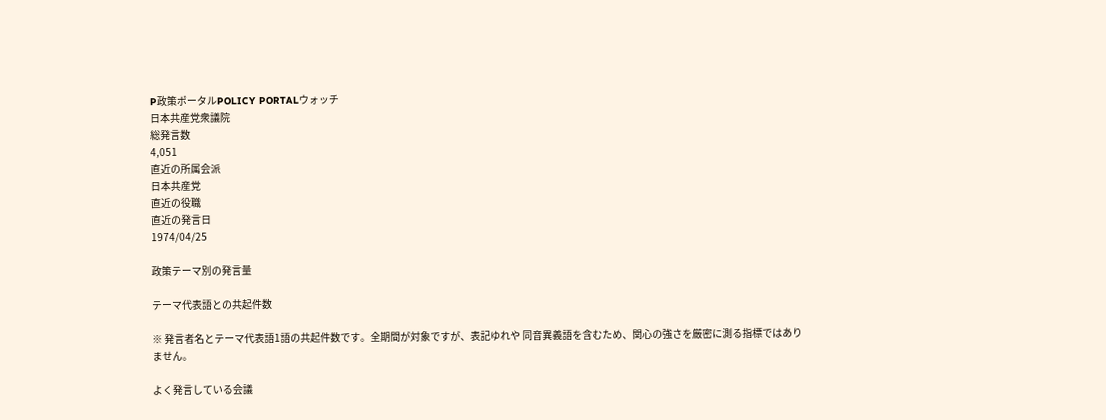P政策ポータルPOLICY PORTALウォッチ
日本共産党衆議院
総発言数
4,051
直近の所属会派
日本共産党
直近の役職
直近の発言日
1974/04/25

政策テーマ別の発言量

テーマ代表語との共起件数

※ 発言者名とテーマ代表語1語の共起件数です。全期間が対象ですが、表記ゆれや 同音異義語を含むため、関心の強さを厳密に測る指標ではありません。

よく発言している会議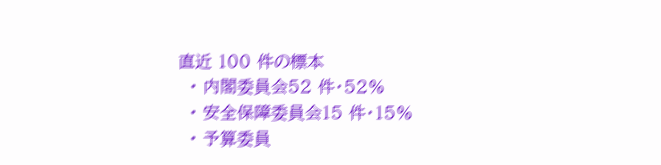直近 100 件の標本
  • 内閣委員会52 件・52%
  • 安全保障委員会15 件・15%
  • 予算委員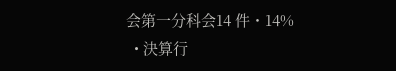会第一分科会14 件・14%
  • 決算行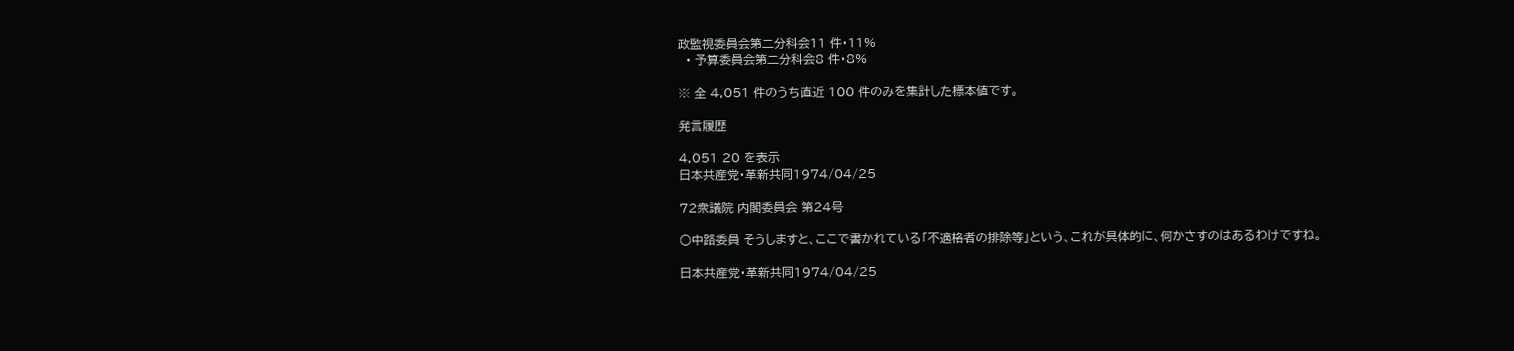政監視委員会第二分科会11 件・11%
  • 予算委員会第二分科会8 件・8%

※ 全 4,051 件のうち直近 100 件のみを集計した標本値です。

発言履歴

4,051 20 を表示
日本共産党・革新共同1974/04/25

72衆議院 内閣委員会 第24号

○中路委員 そうしますと、ここで書かれている「不適格者の排除等」という、これが具体的に、何かさすのはあるわけですね。

日本共産党・革新共同1974/04/25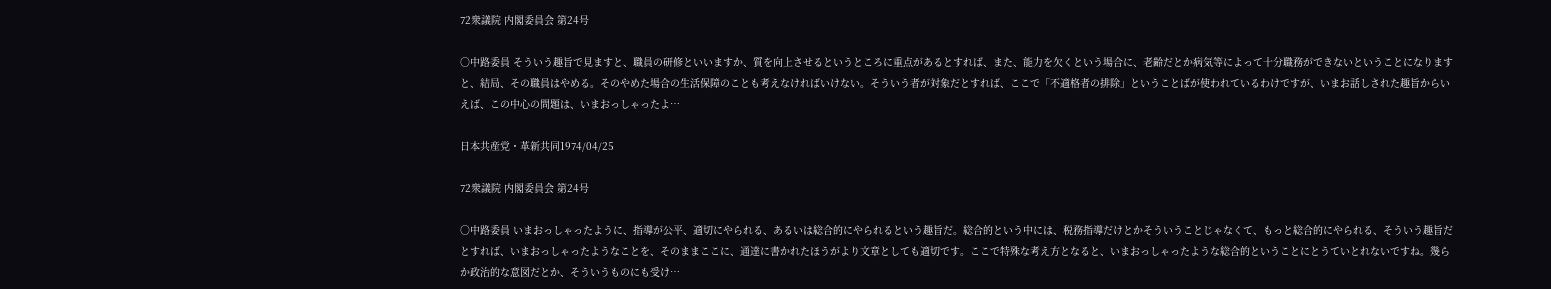72衆議院 内閣委員会 第24号

○中路委員 そういう趣旨で見ますと、職員の研修といいますか、質を向上させるというところに重点があるとすれば、また、能力を欠くという場合に、老齢だとか病気等によって十分職務ができないということになりますと、結局、その職員はやめる。そのやめた場合の生活保障のことも考えなければいけない。そういう者が対象だとすれば、ここで「不適格者の排除」ということばが使われているわけですが、いまお話しされた趣旨からいえば、この中心の問題は、いまおっしゃったよ…

日本共産党・革新共同1974/04/25

72衆議院 内閣委員会 第24号

○中路委員 いまおっしゃったように、指導が公平、適切にやられる、あるいは総合的にやられるという趣旨だ。総合的という中には、税務指導だけとかそういうことじゃなくて、もっと総合的にやられる、そういう趣旨だとすれば、いまおっしゃったようなことを、そのままここに、通達に書かれたほうがより文章としても適切です。ここで特殊な考え方となると、いまおっしゃったような総合的ということにとうていとれないですね。幾らか政治的な意図だとか、そういうものにも受け…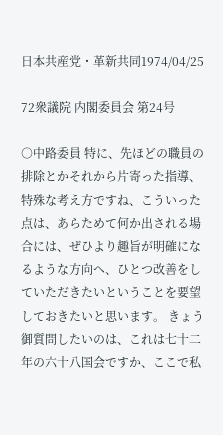日本共産党・革新共同1974/04/25

72衆議院 内閣委員会 第24号

○中路委員 特に、先ほどの職員の排除とかそれから片寄った指導、特殊な考え方ですね、こういった点は、あらためて何か出される場合には、ぜひより趣旨が明確になるような方向へ、ひとつ改善をしていただきたいということを要望しておきたいと思います。 きょう御質問したいのは、これは七十二年の六十八国会ですか、ここで私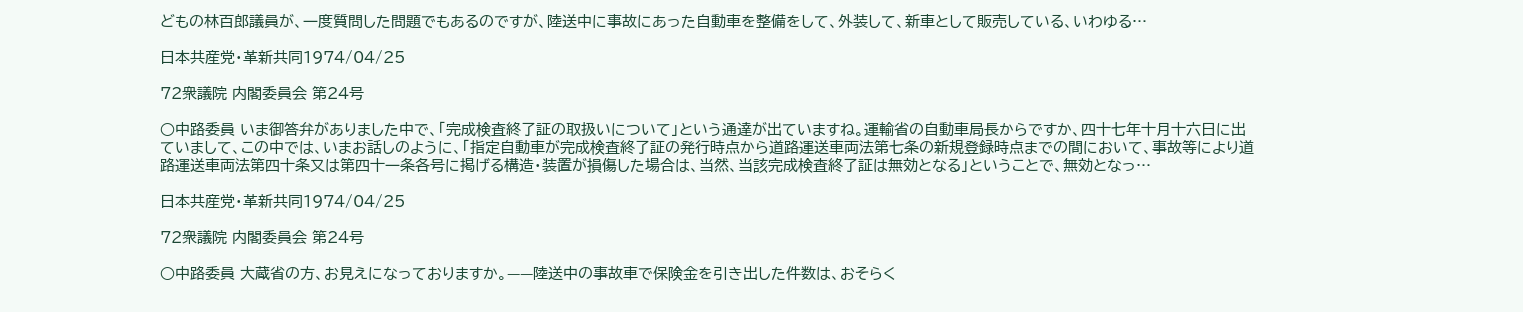どもの林百郎議員が、一度質問した問題でもあるのですが、陸送中に事故にあった自動車を整備をして、外装して、新車として販売している、いわゆる…

日本共産党・革新共同1974/04/25

72衆議院 内閣委員会 第24号

○中路委員 いま御答弁がありました中で、「完成検査終了証の取扱いについて」という通達が出ていますね。運輸省の自動車局長からですか、四十七年十月十六日に出ていまして、この中では、いまお話しのように、「指定自動車が完成検査終了証の発行時点から道路運送車両法第七条の新規登録時点までの間において、事故等により道路運送車両法第四十条又は第四十一条各号に掲げる構造・装置が損傷した場合は、当然、当該完成検査終了証は無効となる」ということで、無効となっ…

日本共産党・革新共同1974/04/25

72衆議院 内閣委員会 第24号

○中路委員 大蔵省の方、お見えになっておりますか。——陸送中の事故車で保険金を引き出した件数は、おそらく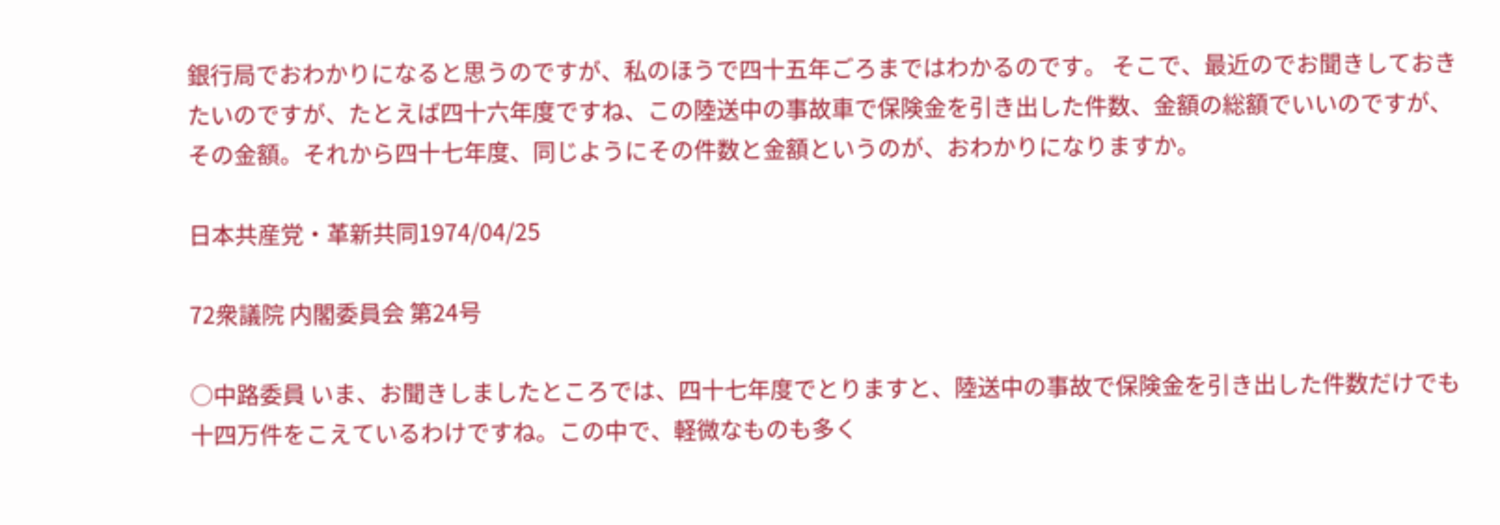銀行局でおわかりになると思うのですが、私のほうで四十五年ごろまではわかるのです。 そこで、最近のでお聞きしておきたいのですが、たとえば四十六年度ですね、この陸送中の事故車で保険金を引き出した件数、金額の総額でいいのですが、その金額。それから四十七年度、同じようにその件数と金額というのが、おわかりになりますか。

日本共産党・革新共同1974/04/25

72衆議院 内閣委員会 第24号

○中路委員 いま、お聞きしましたところでは、四十七年度でとりますと、陸送中の事故で保険金を引き出した件数だけでも十四万件をこえているわけですね。この中で、軽微なものも多く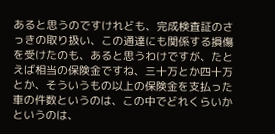あると思うのですけれども、完成検査証のさっきの取り扱い、この通達にも関係する損傷を受けたのも、あると思うわけですが、たとえば相当の保険金ですね、三十万とか四十万とか、そういうもの以上の保険金を支払った車の件数というのは、この中でどれくらいかというのは、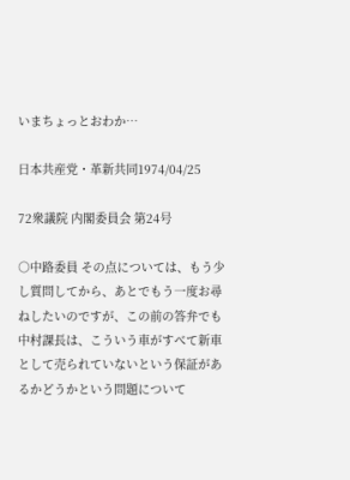いまちょっとおわか…

日本共産党・革新共同1974/04/25

72衆議院 内閣委員会 第24号

○中路委員 その点については、もう少し質問してから、あとでもう一度お尋ねしたいのですが、この前の答弁でも中村課長は、こういう車がすべて新車として売られていないという保証があるかどうかという問題について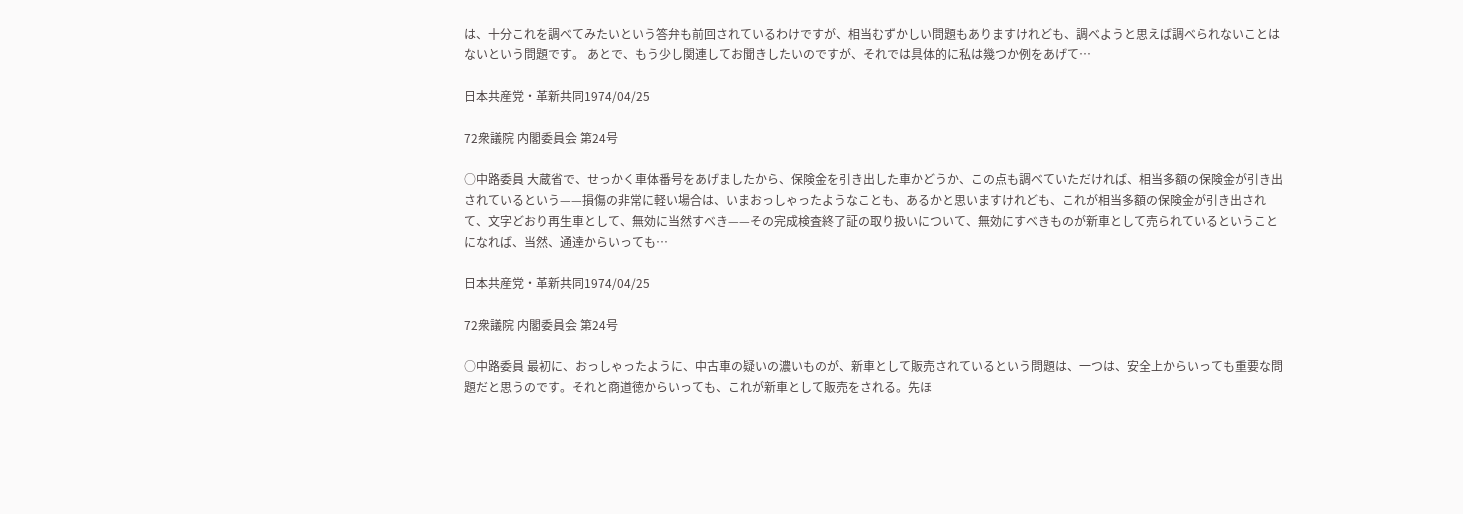は、十分これを調べてみたいという答弁も前回されているわけですが、相当むずかしい問題もありますけれども、調べようと思えば調べられないことはないという問題です。 あとで、もう少し関連してお聞きしたいのですが、それでは具体的に私は幾つか例をあげて…

日本共産党・革新共同1974/04/25

72衆議院 内閣委員会 第24号

○中路委員 大蔵省で、せっかく車体番号をあげましたから、保険金を引き出した車かどうか、この点も調べていただければ、相当多額の保険金が引き出されているという——損傷の非常に軽い場合は、いまおっしゃったようなことも、あるかと思いますけれども、これが相当多額の保険金が引き出されて、文字どおり再生車として、無効に当然すべき——その完成検査終了証の取り扱いについて、無効にすべきものが新車として売られているということになれば、当然、通達からいっても…

日本共産党・革新共同1974/04/25

72衆議院 内閣委員会 第24号

○中路委員 最初に、おっしゃったように、中古車の疑いの濃いものが、新車として販売されているという問題は、一つは、安全上からいっても重要な問題だと思うのです。それと商道徳からいっても、これが新車として販売をされる。先ほ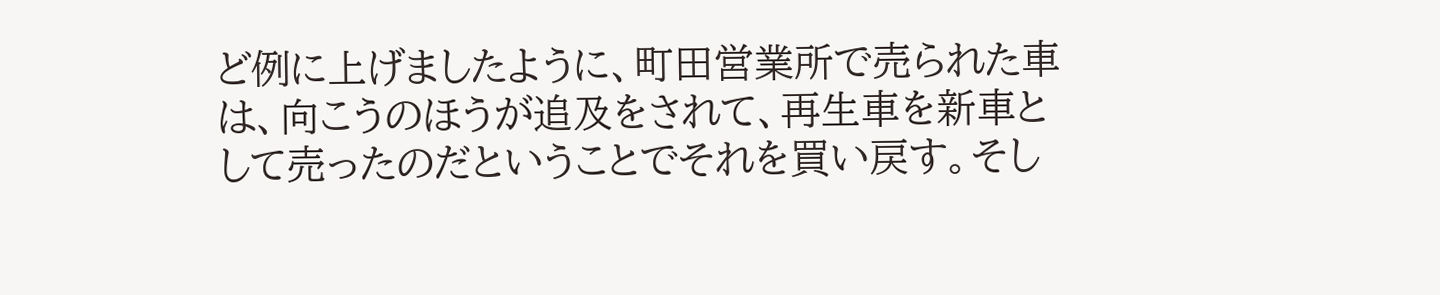ど例に上げましたように、町田営業所で売られた車は、向こうのほうが追及をされて、再生車を新車として売ったのだということでそれを買い戻す。そし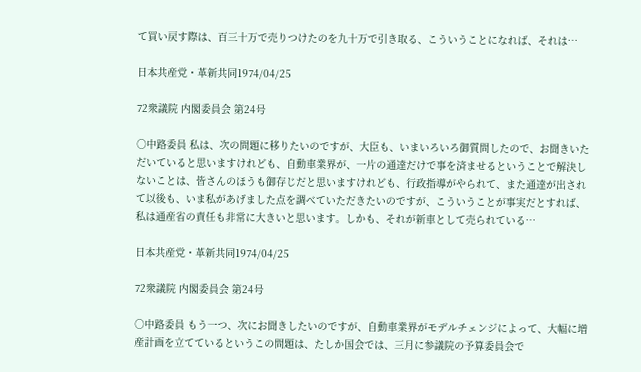て買い戻す際は、百三十万で売りつけたのを九十万で引き取る、こういうことになれば、それは…

日本共産党・革新共同1974/04/25

72衆議院 内閣委員会 第24号

○中路委員 私は、次の問題に移りたいのですが、大臣も、いまいろいろ御質問したので、お聞きいただいていると思いますけれども、自動車業界が、一片の通達だけで事を済ませるということで解決しないことは、皆さんのほうも御存じだと思いますけれども、行政指導がやられて、また通達が出されて以後も、いま私があげました点を調べていただきたいのですが、こういうことが事実だとすれば、私は通産省の責任も非常に大きいと思います。しかも、それが新車として売られている…

日本共産党・革新共同1974/04/25

72衆議院 内閣委員会 第24号

○中路委員 もう一つ、次にお聞きしたいのですが、自動車業界がモデルチェンジによって、大幅に増産計画を立てているというこの問題は、たしか国会では、三月に参議院の予算委員会で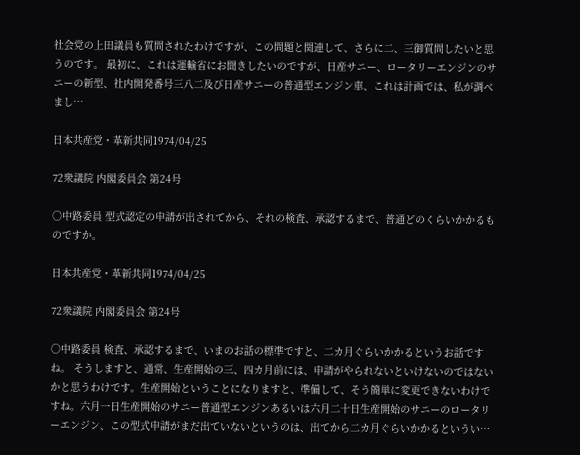社会党の上田議員も質問されたわけですが、この問題と関連して、さらに二、三御質問したいと思うのです。 最初に、これは運輸省にお聞きしたいのですが、日産サニー、ロータリーエンジンのサニーの新型、社内開発番号三八二及び日産サニーの普通型エンジン車、これは計画では、私が調べまし…

日本共産党・革新共同1974/04/25

72衆議院 内閣委員会 第24号

○中路委員 型式認定の申請が出されてから、それの検査、承認するまで、普通どのくらいかかるものですか。

日本共産党・革新共同1974/04/25

72衆議院 内閣委員会 第24号

○中路委員 検査、承認するまで、いまのお話の標準ですと、二カ月ぐらいかかるというお話ですね。 そうしますと、通常、生産開始の三、四カ月前には、申請がやられないといけないのではないかと思うわけです。生産開始ということになりますと、準備して、そう簡単に変更できないわけですね。六月一日生産開始のサニー普通型エンジンあるいは六月二十日生産開始のサニーのロータリーエンジン、この型式申請がまだ出ていないというのは、出てから二カ月ぐらいかかるというい…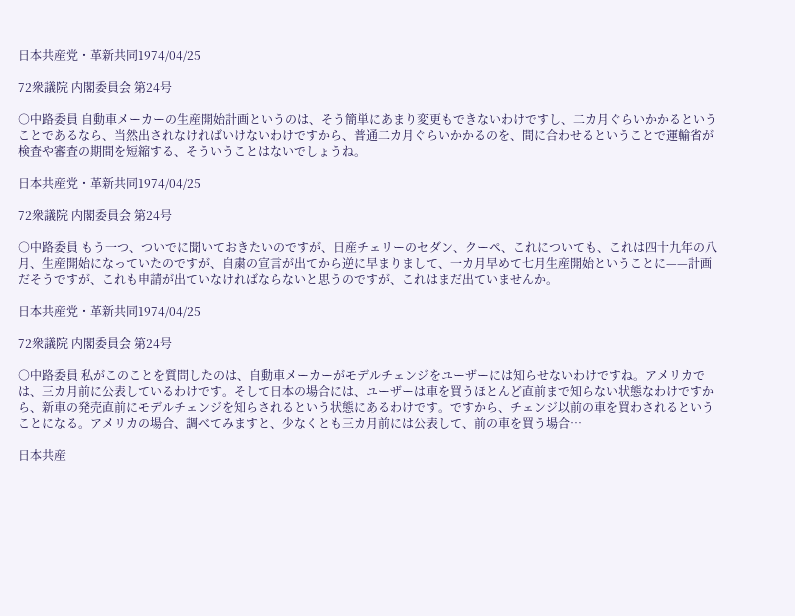日本共産党・革新共同1974/04/25

72衆議院 内閣委員会 第24号

○中路委員 自動車メーカーの生産開始計画というのは、そう簡単にあまり変更もできないわけですし、二カ月ぐらいかかるということであるなら、当然出されなければいけないわけですから、普通二カ月ぐらいかかるのを、間に合わせるということで運輸省が検査や審査の期間を短縮する、そういうことはないでしょうね。

日本共産党・革新共同1974/04/25

72衆議院 内閣委員会 第24号

○中路委員 もう一つ、ついでに聞いておきたいのですが、日産チェリーのセダン、クーペ、これについても、これは四十九年の八月、生産開始になっていたのですが、自粛の宣言が出てから逆に早まりまして、一カ月早めて七月生産開始ということに——計画だそうですが、これも申請が出ていなければならないと思うのですが、これはまだ出ていませんか。

日本共産党・革新共同1974/04/25

72衆議院 内閣委員会 第24号

○中路委員 私がこのことを質問したのは、自動車メーカーがモデルチェンジをユーザーには知らせないわけですね。アメリカでは、三カ月前に公表しているわけです。そして日本の場合には、ユーザーは車を買うほとんど直前まで知らない状態なわけですから、新車の発売直前にモデルチェンジを知らされるという状態にあるわけです。ですから、チェンジ以前の車を買わされるということになる。アメリカの場合、調べてみますと、少なくとも三カ月前には公表して、前の車を買う場合…

日本共産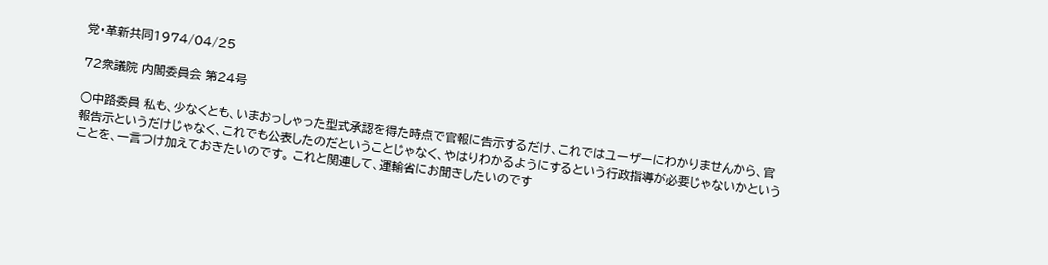党・革新共同1974/04/25

72衆議院 内閣委員会 第24号

○中路委員 私も、少なくとも、いまおっしゃった型式承認を得た時点で官報に告示するだけ、これではユーザーにわかりませんから、官報告示というだけじゃなく、これでも公表したのだということじゃなく、やはりわかるようにするという行政指導が必要じゃないかということを、一言つけ加えておきたいのです。 これと関連して、運輸省にお聞きしたいのです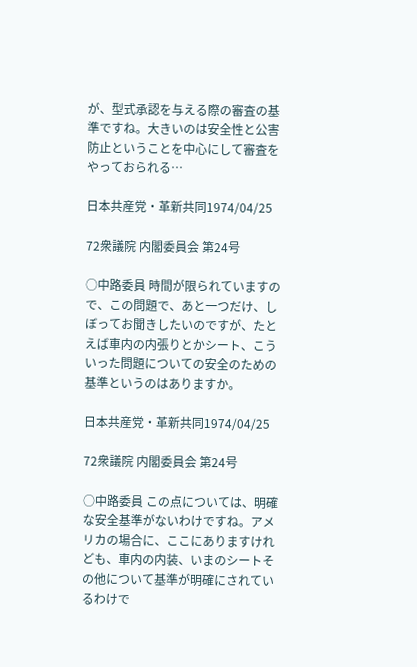が、型式承認を与える際の審査の基準ですね。大きいのは安全性と公害防止ということを中心にして審査をやっておられる…

日本共産党・革新共同1974/04/25

72衆議院 内閣委員会 第24号

○中路委員 時間が限られていますので、この問題で、あと一つだけ、しぼってお聞きしたいのですが、たとえば車内の内張りとかシート、こういった問題についての安全のための基準というのはありますか。

日本共産党・革新共同1974/04/25

72衆議院 内閣委員会 第24号

○中路委員 この点については、明確な安全基準がないわけですね。アメリカの場合に、ここにありますけれども、車内の内装、いまのシートその他について基準が明確にされているわけで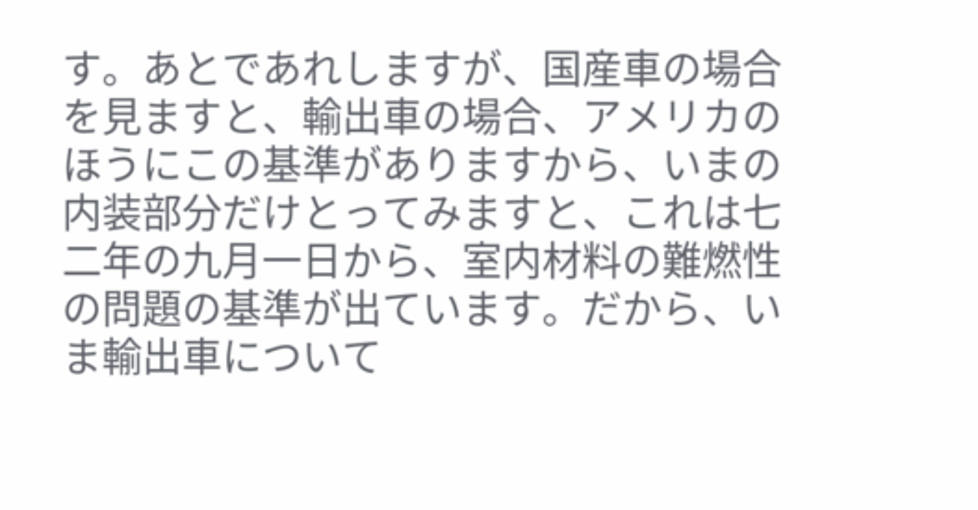す。あとであれしますが、国産車の場合を見ますと、輸出車の場合、アメリカのほうにこの基準がありますから、いまの内装部分だけとってみますと、これは七二年の九月一日から、室内材料の難燃性の問題の基準が出ています。だから、いま輸出車について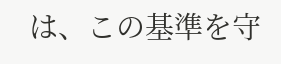は、この基準を守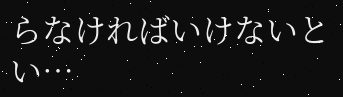らなければいけないとい…